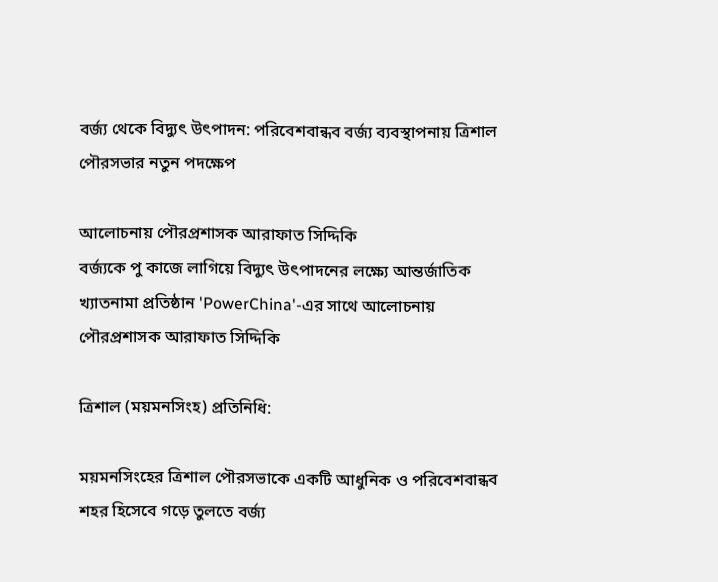বর্জ্য থেকে বিদ্যুৎ উৎপাদন: পরিবেশবান্ধব বর্জ্য ব্যবস্থাপনায় ত্রিশাল পৌরসভার নতুন পদক্ষেপ

আলোচনায় পৌরপ্রশাসক আরাফাত সিদ্দিকি
বর্জ্যকে পু কাজে লাগিয়ে বিদ্যুৎ উৎপাদনের লক্ষ্যে আন্তর্জাতিক খ্যাতনামা প্রতিষ্ঠান 'PowerChina'-এর সাথে আলোচনায় পৌরপ্রশাসক আরাফাত সিদ্দিকি

ত্রিশাল (ময়মনসিংহ) প্রতিনিধি:

ময়মনসিংহের ত্রিশাল পৌরসভাকে একটি আধুনিক ও পরিবেশবান্ধব শহর হিসেবে গড়ে তুলতে বর্জ্য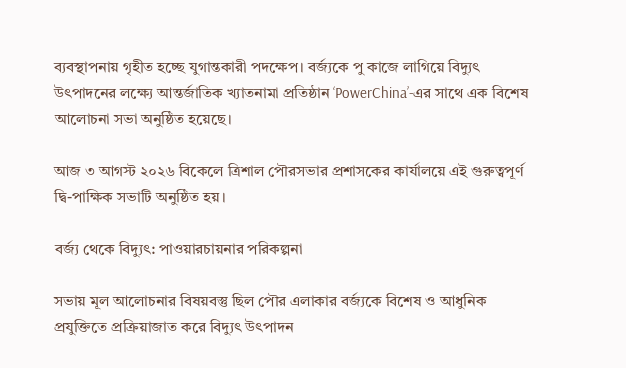ব্যবস্থাপনায় গৃহীত হচ্ছে যুগান্তকারী পদক্ষেপ। বর্জ্যকে পু কাজে লাগিয়ে বিদ্যুৎ উৎপাদনের লক্ষ্যে আন্তর্জাতিক খ্যাতনামা প্রতিষ্ঠান ‘PowerChina’-এর সাথে এক বিশেষ আলোচনা সভা অনুষ্ঠিত হয়েছে।

আজ ৩ আগস্ট ২০২৬ বিকেলে ত্রিশাল পৌরসভার প্রশাসকের কার্যালয়ে এই গুরুত্বপূর্ণ দ্বি-পাক্ষিক সভাটি অনুষ্ঠিত হয়।

বর্জ্য থেকে বিদ্যুৎ: পাওয়ারচায়নার পরিকল্পনা

সভায় মূল আলোচনার বিষয়বস্তু ছিল পৌর এলাকার বর্জ্যকে বিশেষ ও আধুনিক প্রযুক্তিতে প্রক্রিয়াজাত করে বিদ্যুৎ উৎপাদন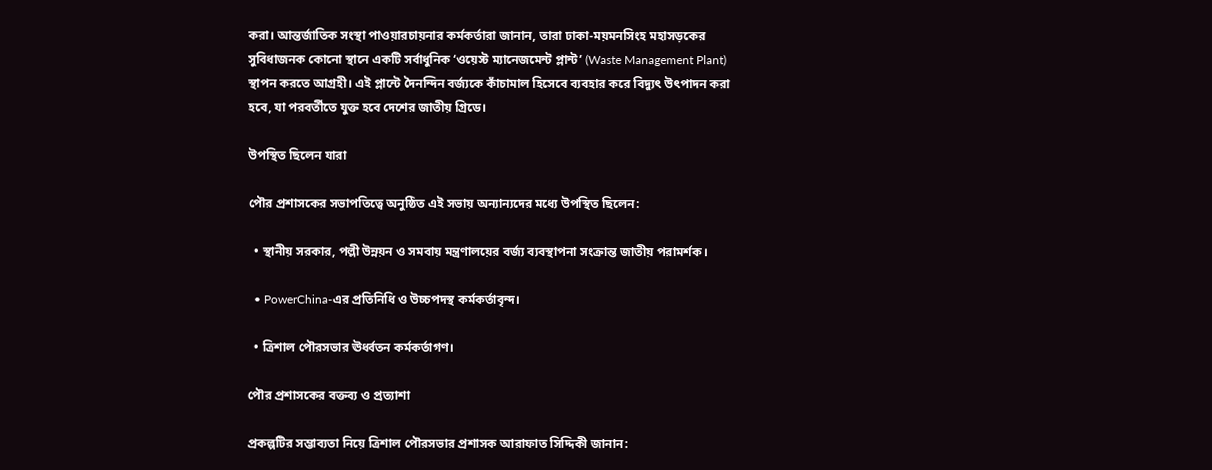করা। আন্তর্জাতিক সংস্থা পাওয়ারচায়নার কর্মকর্তারা জানান, তারা ঢাকা-ময়মনসিংহ মহাসড়কের সুবিধাজনক কোনো স্থানে একটি সর্বাধুনিক ‘ওয়েস্ট ম্যানেজমেন্ট প্লান্ট’ (Waste Management Plant) স্থাপন করতে আগ্রহী। এই প্লান্টে দৈনন্দিন বর্জ্যকে কাঁচামাল হিসেবে ব্যবহার করে বিদ্যুৎ উৎপাদন করা হবে, যা পরবর্তীতে যুক্ত হবে দেশের জাতীয় গ্রিডে।

উপস্থিত ছিলেন যারা

পৌর প্রশাসকের সভাপতিত্বে অনুষ্ঠিত এই সভায় অন্যান্যদের মধ্যে উপস্থিত ছিলেন:

  • স্থানীয় সরকার, পল্লী উন্নয়ন ও সমবায় মন্ত্রণালয়ের বর্জ্য ব্যবস্থাপনা সংক্রান্ত জাতীয় পরামর্শক।

  • PowerChina-এর প্রতিনিধি ও উচ্চপদস্থ কর্মকর্তাবৃন্দ।

  • ত্রিশাল পৌরসভার ঊর্ধ্বতন কর্মকর্তাগণ।

পৌর প্রশাসকের বক্তব্য ও প্রত্যাশা

প্রকল্পটির সম্ভাব্যতা নিয়ে ত্রিশাল পৌরসভার প্রশাসক আরাফাত সিদ্দিকী জানান: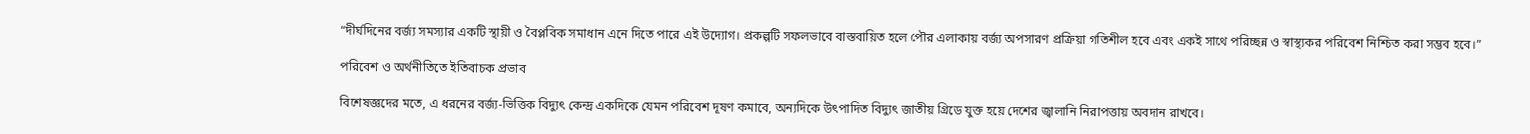“দীর্ঘদিনের বর্জ্য সমস্যার একটি স্থায়ী ও বৈপ্লবিক সমাধান এনে দিতে পারে এই উদ্যোগ। প্রকল্পটি সফলভাবে বাস্তবায়িত হলে পৌর এলাকায় বর্জ্য অপসারণ প্রক্রিয়া গতিশীল হবে এবং একই সাথে পরিচ্ছন্ন ও স্বাস্থ্যকর পরিবেশ নিশ্চিত করা সম্ভব হবে।”

পরিবেশ ও অর্থনীতিতে ইতিবাচক প্রভাব

বিশেষজ্ঞদের মতে, এ ধরনের বর্জ্য-ভিত্তিক বিদ্যুৎ কেন্দ্র একদিকে যেমন পরিবেশ দূষণ কমাবে, অন্যদিকে উৎপাদিত বিদ্যুৎ জাতীয় গ্রিডে যুক্ত হয়ে দেশের জ্বালানি নিরাপত্তায় অবদান রাখবে।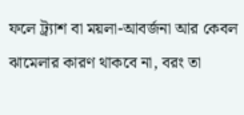ফলে ট্র্যাশ বা ময়লা-আবর্জনা আর কেবল ঝামেলার কারণ থাকবে না, বরং তা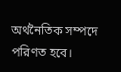অর্থনৈতিক সম্পদে পরিণত হবে।